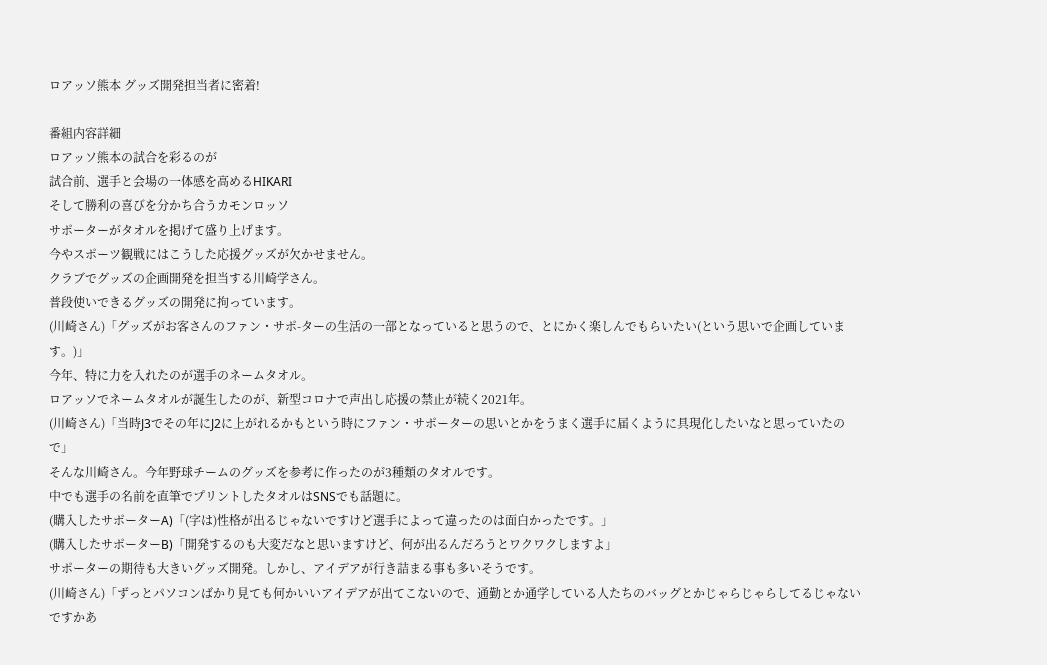ロアッソ熊本 グッズ開発担当者に密着!

番組内容詳細
ロアッソ熊本の試合を彩るのが
試合前、選手と会場の一体感を高めるHIKARI
そして勝利の喜びを分かち合うカモンロッソ
サポーターがタオルを掲げて盛り上げます。
今やスポーツ観戦にはこうした応援グッズが欠かせません。
クラブでグッズの企画開発を担当する川崎学さん。
普段使いできるグッズの開発に拘っています。
(川崎さん)「グッズがお客さんのファン・サポ-ターの生活の一部となっていると思うので、とにかく楽しんでもらいたい(という思いで企画しています。)」
今年、特に力を入れたのが選手のネームタオル。
ロアッソでネームタオルが誕生したのが、新型コロナで声出し応援の禁止が続く2021年。
(川崎さん)「当時J3でその年にJ2に上がれるかもという時にファン・サポーターの思いとかをうまく選手に届くように具現化したいなと思っていたので」
そんな川崎さん。今年野球チームのグッズを参考に作ったのが3種類のタオルです。
中でも選手の名前を直筆でプリントしたタオルはSNSでも話題に。
(購入したサポーターA)「(字は)性格が出るじゃないですけど選手によって違ったのは面白かったです。」
(購入したサポーターB)「開発するのも大変だなと思いますけど、何が出るんだろうとワクワクしますよ」
サポーターの期待も大きいグッズ開発。しかし、アイデアが行き詰まる事も多いそうです。
(川崎さん)「ずっとパソコンばかり見ても何かいいアイデアが出てこないので、通勤とか通学している人たちのバッグとかじゃらじゃらしてるじゃないですかあ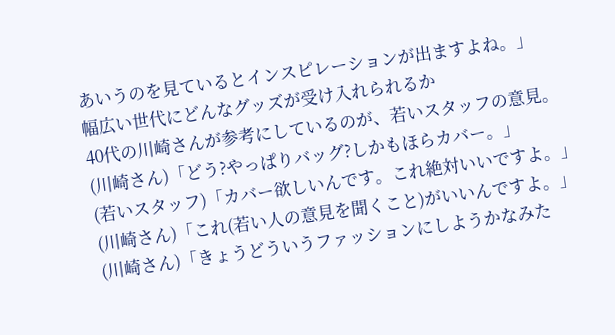あいうのを見ているとインスピレーションが出ますよね。」
幅広い世代にどんなグッズが受け入れられるか
40代の川崎さんが参考にしているのが、若いスタッフの意見。
(川崎さん)「どう?やっぱりバッグ?しかもほらカバー。」
(若いスタッフ)「カバー欲しいんです。これ絶対いいですよ。」
(川崎さん)「これ(若い人の意見を聞くこと)がいいんですよ。」
(川崎さん)「きょうどういうファッションにしようかなみた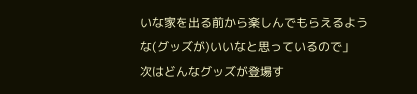いな家を出る前から楽しんでもらえるような(グッズが)いいなと思っているので」
次はどんなグッズが登場す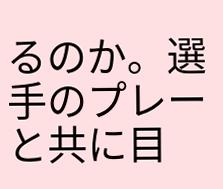るのか。選手のプレーと共に目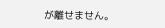が離せません。